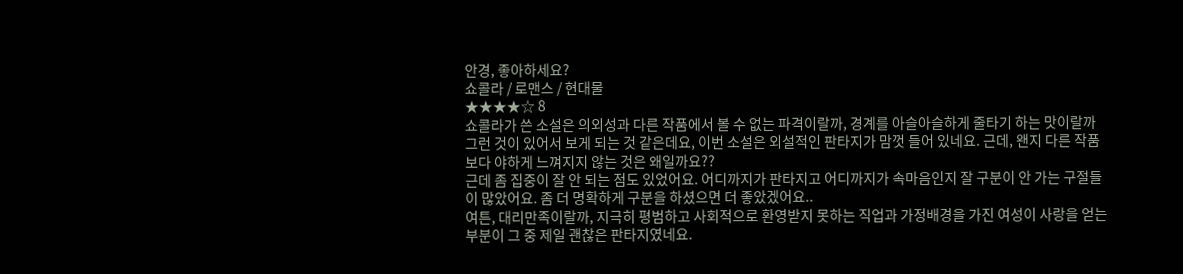안경, 좋아하세요?
쇼콜라 / 로맨스 / 현대물
★★★★☆ 8
쇼콜라가 쓴 소설은 의외성과 다른 작품에서 볼 수 없는 파격이랄까, 경계를 아슬아슬하게 줄타기 하는 맛이랄까 그런 것이 있어서 보게 되는 것 같은데요, 이번 소설은 외설적인 판타지가 맘껏 들어 있네요. 근데, 왠지 다른 작품보다 야하게 느껴지지 않는 것은 왜일까요??
근데 좀 집중이 잘 안 되는 점도 있었어요. 어디까지가 판타지고 어디까지가 속마음인지 잘 구분이 안 가는 구절들이 많았어요. 좀 더 명확하게 구분을 하셨으면 더 좋았겠어요..
여튼, 대리만족이랄까, 지극히 평범하고 사회적으로 환영받지 못하는 직업과 가정배경을 가진 여성이 사랑을 얻는 부분이 그 중 제일 괜찮은 판타지였네요.